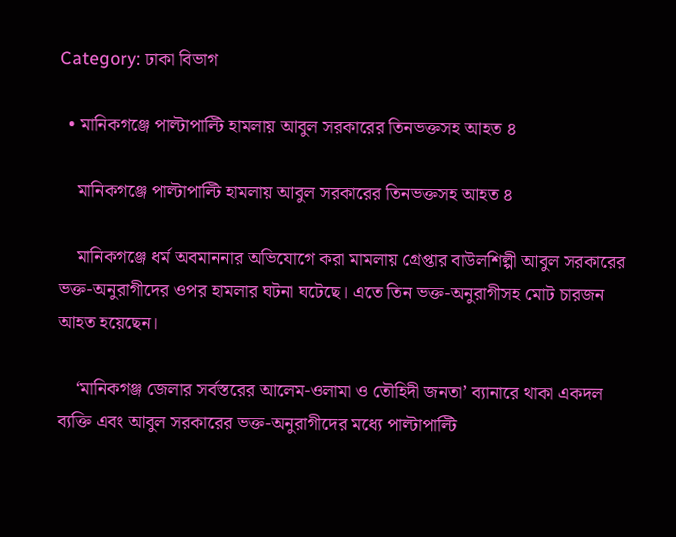Category: ঢাকা বিভাগ

  • মানিকগঞ্জে পাল্টাপাল্টি হামলায় আবুল সরকারের তিনভক্তসহ আহত ৪

    মানিকগঞ্জে পাল্টাপাল্টি হামলায় আবুল সরকারের তিনভক্তসহ আহত ৪

    মানিকগঞ্জে ধর্ম অবমাননার অভিযোগে করা মামলায় গ্রেপ্তার বাউলশিল্পী আবুল সরকারের ভক্ত-অনুরাগীদের ওপর হামলার ঘটনা ঘটেছে। এতে তিন ভক্ত-অনুরাগীসহ মোট চারজন আহত হয়েছেন।

    ‘মানিকগঞ্জ জেলার সর্বস্তরের আলেম-ওলামা ও তৌহিদী জনতা’ ব্যানারে থাকা একদল ব্যক্তি এবং আবুল সরকারের ভক্ত-অনুরাগীদের মধ্যে পাল্টাপাল্টি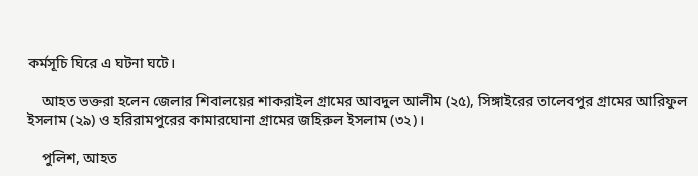কর্মসূচি ঘিরে এ ঘটনা ঘটে।

    আহত ভক্তরা হলেন জেলার শিবালয়ের শাকরাইল গ্রামের আবদুল আলীম (২৫), সিঙ্গাইরের তালেবপুর গ্রামের আরিফুল ইসলাম (২৯) ও হরিরামপুরের কামারঘোনা গ্রামের জহিরুল ইসলাম (৩২)।

    পুলিশ, আহত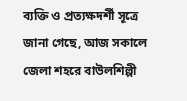ব্যক্তি ও প্রত্যক্ষদর্শী সূত্রে জানা গেছে, আজ সকালে জেলা শহরে বাউলশিল্পী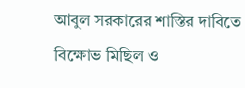আবুল সরকারের শাস্তির দাবিতে বিক্ষোভ মিছিল ও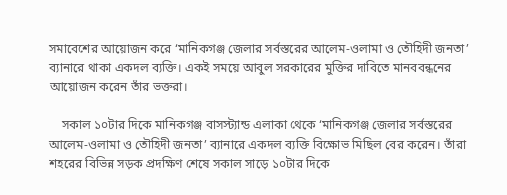সমাবেশের আয়োজন করে ‘মানিকগঞ্জ জেলার সর্বস্তরের আলেম-ওলামা ও তৌহিদী জনতা’ ব্যানারে থাকা একদল ব্যক্তি। একই সময়ে আবুল সরকারের মুক্তির দাবিতে মানববন্ধনের আয়োজন করেন তাঁর ভক্তরা।

    সকাল ১০টার দিকে মানিকগঞ্জ বাসস্ট্যান্ড এলাকা থেকে ‘মানিকগঞ্জ জেলার সর্বস্তরের আলেম-ওলামা ও তৌহিদী জনতা’ ব্যানারে একদল ব্যক্তি বিক্ষোভ মিছিল বের করেন। তাঁরা শহরের বিভিন্ন সড়ক প্রদক্ষিণ শেষে সকাল সাড়ে ১০টার দিকে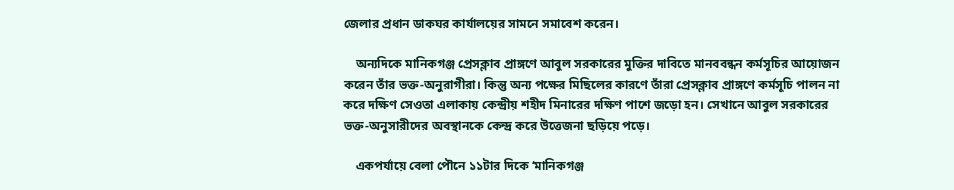জেলার প্রধান ডাকঘর কার্যালয়ের সামনে সমাবেশ করেন।

    অন্যদিকে মানিকগঞ্জ প্রেসক্লাব প্রাঙ্গণে আবুল সরকারের মুক্তির দাবিতে মানববন্ধন কর্মসূচির আয়োজন করেন তাঁর ভক্ত-অনুরাগীরা। কিন্তু অন্য পক্ষের মিছিলের কারণে তাঁরা প্রেসক্লাব প্রাঙ্গণে কর্মসূচি পালন না করে দক্ষিণ সেওতা এলাকায় কেন্দ্রীয় শহীদ মিনারের দক্ষিণ পাশে জড়ো হন। সেখানে আবুল সরকারের ভক্ত-অনুসারীদের অবস্থানকে কেন্দ্র করে উত্তেজনা ছড়িয়ে পড়ে।

    একপর্যায়ে বেলা পৌনে ১১টার দিকে ‘মানিকগঞ্জ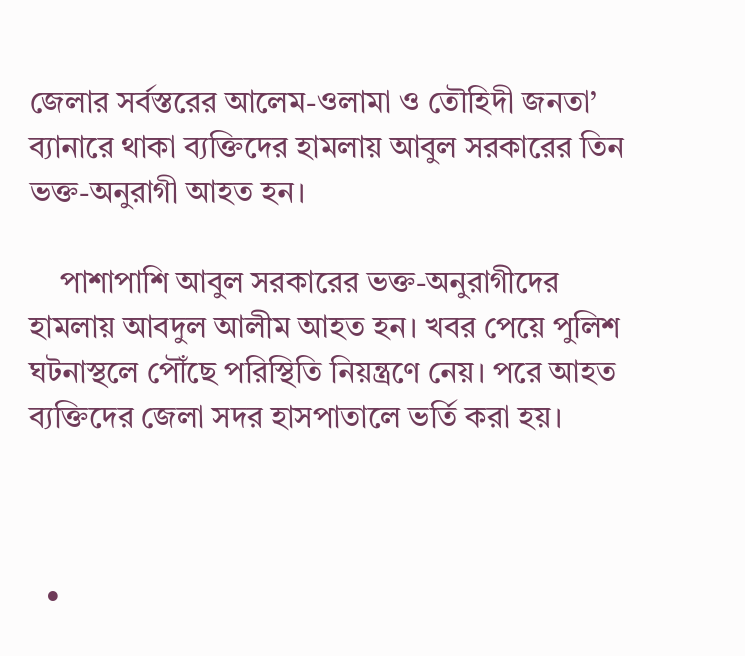জেলার সর্বস্তরের আলেম-ওলামা ও তৌহিদী জনতা’ ব্যানারে থাকা ব্যক্তিদের হামলায় আবুল সরকারের তিন ভক্ত-অনুরাগী আহত হন।

    পাশাপাশি আবুল সরকারের ভক্ত-অনুরাগীদের হামলায় আবদুল আলীম আহত হন। খবর পেয়ে পুলিশ ঘটনাস্থলে পৌঁছে পরিস্থিতি নিয়ন্ত্রণে নেয়। পরে আহত ব্যক্তিদের জেলা সদর হাসপাতালে ভর্তি করা হয়।



  •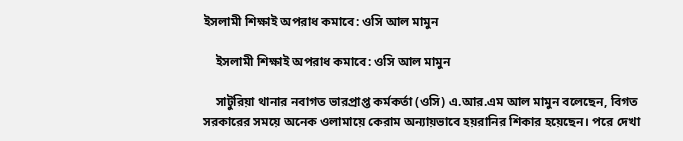ইসলামী শিক্ষাই অপরাধ কমাবে: ওসি আল মামুন

    ইসলামী শিক্ষাই অপরাধ কমাবে: ওসি আল মামুন

    সাটুরিয়া থানার নবাগত ভারপ্রাপ্ত কর্মকর্তা (ওসি) এ.আর.এম আল মামুন বলেছেন, বিগত সরকারের সময়ে অনেক ওলামায়ে কেরাম অন্যায়ভাবে হয়রানির শিকার হয়েছেন। পরে দেখা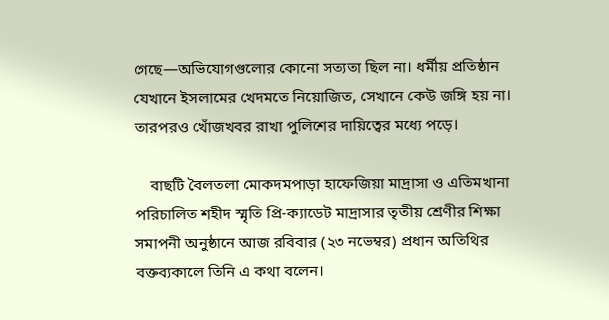গেছে—অভিযোগগুলোর কোনো সত্যতা ছিল না। ধর্মীয় প্রতিষ্ঠান যেখানে ইসলামের খেদমতে নিয়োজিত, সেখানে কেউ জঙ্গি হয় না। তারপরও খোঁজখবর রাখা পুলিশের দায়িত্বের মধ্যে পড়ে।

    বাছটি বৈলতলা মোকদমপাড়া হাফেজিয়া মাদ্রাসা ও এতিমখানা পরিচালিত শহীদ স্মৃতি প্রি-ক্যাডেট মাদ্রাসার তৃতীয় শ্রেণীর শিক্ষা সমাপনী অনুষ্ঠানে আজ রবিবার (২৩ নভেম্বর) প্রধান অতিথির বক্তব্যকালে তিনি এ কথা বলেন।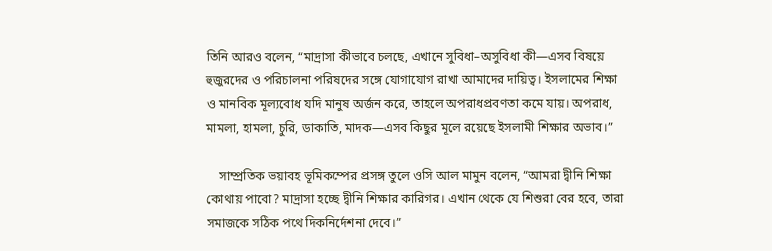তিনি আরও বলেন, “মাদ্রাসা কীভাবে চলছে, এখানে সুবিধা–অসুবিধা কী—এসব বিষয়ে হুজুরদের ও পরিচালনা পরিষদের সঙ্গে যোগাযোগ রাখা আমাদের দায়িত্ব। ইসলামের শিক্ষা ও মানবিক মূল্যবোধ যদি মানুষ অর্জন করে, তাহলে অপরাধপ্রবণতা কমে যায়। অপরাধ, মামলা, হামলা, চুরি, ডাকাতি, মাদক—এসব কিছুর মূলে রয়েছে ইসলামী শিক্ষার অভাব।”

    সাম্প্রতিক ভয়াবহ ভূমিকম্পের প্রসঙ্গ তুলে ওসি আল মামুন বলেন, “আমরা দ্বীনি শিক্ষা কোথায় পাবো? মাদ্রাসা হচ্ছে দ্বীনি শিক্ষার কারিগর। এখান থেকে যে শিশুরা বের হবে, তারা সমাজকে সঠিক পথে দিকনির্দেশনা দেবে।”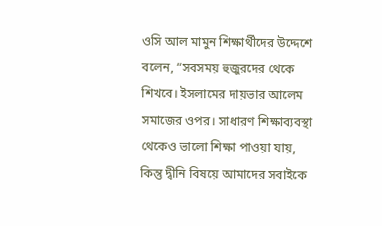ওসি আল মামুন শিক্ষার্থীদের উদ্দেশে বলেন, “সবসময় হুজুরদের থেকে শিখবে। ইসলামের দায়ভার আলেম সমাজের ওপর। সাধারণ শিক্ষাব্যবস্থা থেকেও ভালো শিক্ষা পাওয়া যায়, কিন্তু দ্বীনি বিষয়ে আমাদের সবাইকে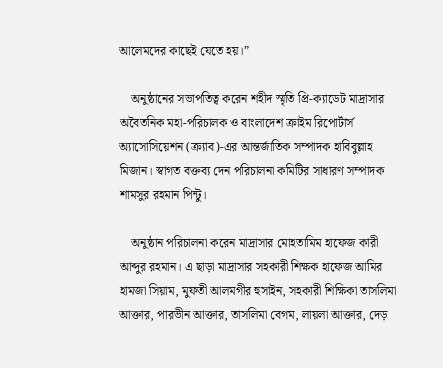আলেমদের কাছেই যেতে হয়।”

    অনুষ্ঠানের সভাপতিত্ব করেন শহীদ স্মৃতি প্রি-ক্যাডেট মাদ্রাসার অবৈতনিক মহা-পরিচালক ও বাংলাদেশ ক্রাইম রিপোর্টার্স অ্যাসোসিয়েশন (ক্র্যাব)-এর আন্তর্জাতিক সম্পাদক হাবিবুল্লাহ মিজান। স্বাগত বক্তব্য দেন পরিচালনা কমিটির সাধারণ সম্পাদক শামসুর রহমান পিন্টু।

    অনুষ্ঠান পরিচালনা করেন মাদ্রাসার মোহতামিম হাফেজ কারী আব্দুর রহমান। এ ছাড়া মাদ্রাসার সহকারী শিক্ষক হাফেজ আমির হামজা সিয়াম, মুফতী আলমগীর হুসাইন, সহকারী শিক্ষিকা তাসলিমা আক্তার, পারভীন আক্তার, তাসলিমা বেগম, লায়লা আক্তার, দেড়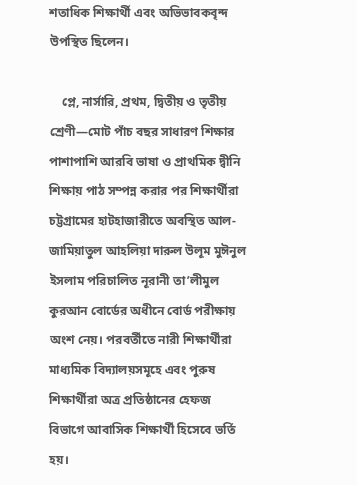শতাধিক শিক্ষার্থী এবং অভিভাবকবৃন্দ উপস্থিত ছিলেন।

    প্লে, নার্সারি, প্রথম, দ্বিতীয় ও তৃতীয় শ্রেণী—মোট পাঁচ বছর সাধারণ শিক্ষার পাশাপাশি আরবি ভাষা ও প্রাথমিক দ্বীনি শিক্ষায় পাঠ সম্পন্ন করার পর শিক্ষার্থীরা চট্টগ্রামের হাটহাজারীতে অবস্থিত আল-জামিয়াতুল আহলিয়া দারুল উলূম মুঈনুল ইসলাম পরিচালিত নূরানী তা’লীমুল কুরআন বোর্ডের অধীনে বোর্ড পরীক্ষায় অংশ নেয়। পরবর্তীতে নারী শিক্ষার্থীরা মাধ্যমিক বিদ্যালয়সমূহে এবং পুরুষ শিক্ষার্থীরা অত্র প্রতিষ্ঠানের হেফজ বিভাগে আবাসিক শিক্ষার্থী হিসেবে ভর্তি হয়।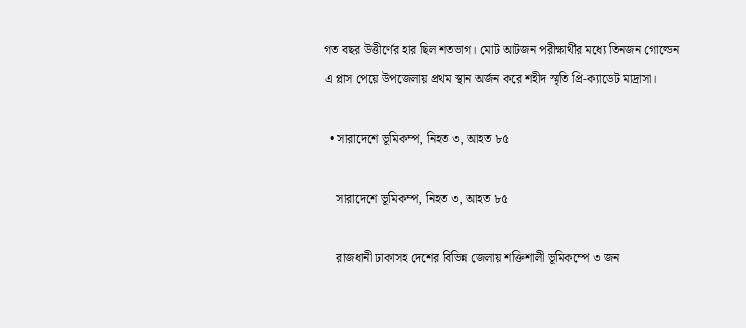গত বছর উত্তীর্ণের হার ছিল শতভাগ। মোট আটজন পরীক্ষার্থীর মধ্যে তিনজন গোল্ডেন এ প্লাস পেয়ে উপজেলায় প্রথম স্থান অর্জন করে শহীদ স্মৃতি প্রি-ক্যাডেট মাদ্রাসা।

  • সারাদেশে ভূমিকম্প, নিহত ৩, আহত ৮৫

    সারাদেশে ভূমিকম্প, নিহত ৩, আহত ৮৫

    রাজধানী ঢাকাসহ দেশের বিভিন্ন জেলায় শক্তিশালী ভূমিকম্পে ৩ জন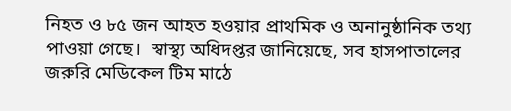নিহত ও ৮৫ জন আহত হওয়ার প্রাথমিক ও অনানুষ্ঠানিক তথ্য পাওয়া গেছে।  স্বাস্থ্য অধিদপ্তর জানিয়েছে, সব হাসপাতালের জরুরি মেডিকেল টিম মাঠে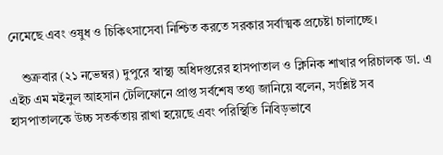নেমেছে এবং ওষুধ ও চিকিৎসাসেবা নিশ্চিত করতে সরকার সর্বাত্মক প্রচেষ্টা চালাচ্ছে।

    শুক্রবার (২১ নভেম্বর) দুপুরে স্বাস্থ্য অধিদপ্তরের হাসপাতাল ও ক্লিনিক শাখার পরিচালক ডা. এ এইচ এম মইনুল আহসান টেলিফোনে প্রাপ্ত সর্বশেষ তথ্য জানিয়ে বলেন, সংশ্লিষ্ট সব হাসপাতালকে উচ্চ সতর্কতায় রাখা হয়েছে এবং পরিস্থিতি নিবিড়ভাবে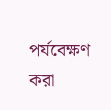পর্যবেক্ষণ করা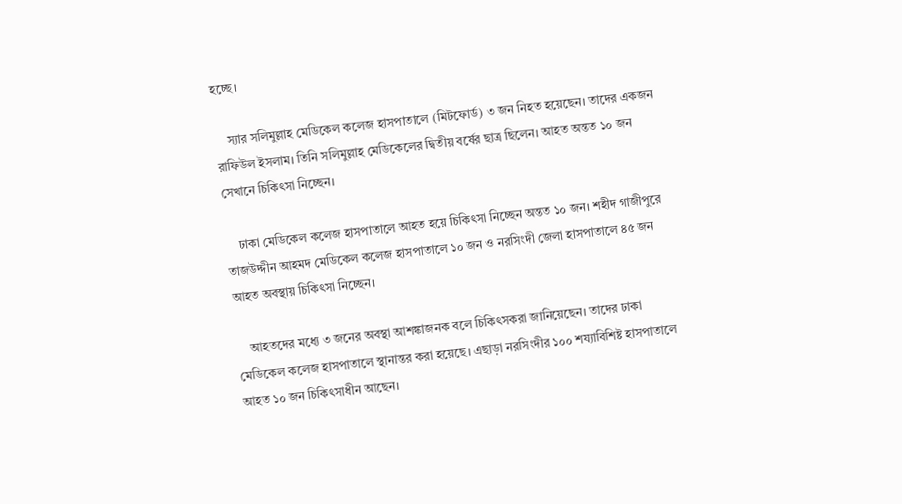হচ্ছে।

    স্যার সলিমুল্লাহ মেডিকেল কলেজ হাসপাতালে (মিটফোর্ড) ৩ জন নিহত হয়েছেন। তাদের একজন রাফিউল ইসলাম। তিনি সলিমুল্লাহ মেডিকেলের দ্বিতীয় বর্ষের ছাত্র ছিলেন। আহত অন্তত ১০ জন সেখানে চিকিৎসা নিচ্ছেন।

    ঢাকা মেডিকেল কলেজ হাসপাতালে আহত হয়ে চিকিৎসা নিচ্ছেন অন্তত ১০ জন। শহীদ গাজীপুরে তাজউদ্দীন আহমদ মেডিকেল কলেজ হাসপাতালে ১০ জন ও নরসিংদী জেলা হাসপাতালে ৪৫ জন আহত অবস্থায় চিকিৎসা নিচ্ছেন।

    আহতদের মধ্যে ৩ জনের অবস্থা আশঙ্কাজনক বলে চিকিৎসকরা জানিয়েছেন। তাদের ঢাকা মেডিকেল কলেজ হাসপাতালে স্থানান্তর করা হয়েছে। এছাড়া নরসিংদীর ১০০ শয্যাবিশিষ্ট হাসপাতালে আহত ১০ জন চিকিৎসাধীন আছেন।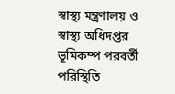স্বাস্থ্য মন্ত্রণালয় ও স্বাস্থ্য অধিদপ্তর ভূমিকম্প পরবর্তী পরিস্থিতি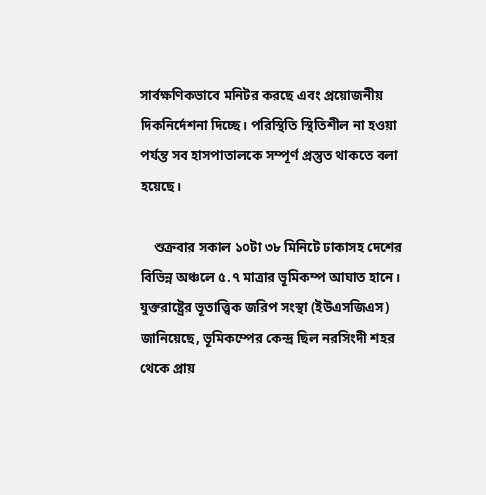সার্বক্ষণিকভাবে মনিটর করছে এবং প্রয়োজনীয় দিকনির্দেশনা দিচ্ছে। পরিস্থিতি স্থিতিশীল না হওয়া পর্যন্ত সব হাসপাতালকে সম্পূর্ণ প্রস্তুত থাকতে বলা হয়েছে।

    শুক্রবার সকাল ১০টা ৩৮ মিনিটে ঢাকাসহ দেশের বিভিন্ন অঞ্চলে ৫.৭ মাত্রার ভূমিকম্প আঘাত হানে। যুক্তরাষ্ট্রের ভূতাত্ত্বিক জরিপ সংস্থা (ইউএসজিএস) জানিয়েছে, ভূমিকম্পের কেন্দ্র ছিল নরসিংদী শহর থেকে প্রায়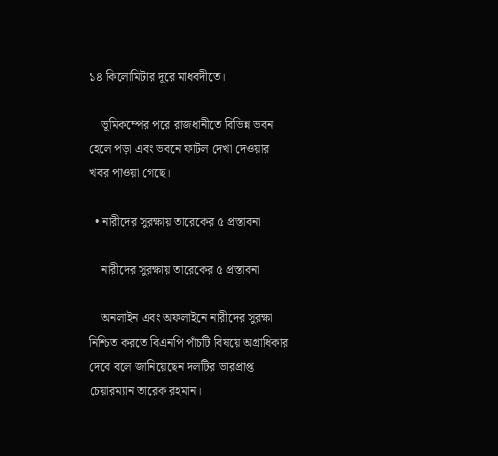১৪ কিলোমিটার দূরে মাধবদীতে।

    ভূমিকম্পের পরে রাজধানীতে বিভিন্ন ভবন হেলে পড়া এবং ভবনে ফাটল দেখা দেওয়ার খবর পাওয়া গেছে।

  • নারীদের সুরক্ষায় তারেকের ৫ প্রস্তাবনা

    নারীদের সুরক্ষায় তারেকের ৫ প্রস্তাবনা

    অনলাইন এবং অফলাইনে নারীদের সুরক্ষা নিশ্চিত করতে বিএনপি পাঁচটি বিষয়ে অগ্রাধিকার দেবে বলে জানিয়েছেন দলটির ভারপ্রাপ্ত চেয়ারম্যান তারেক রহমান।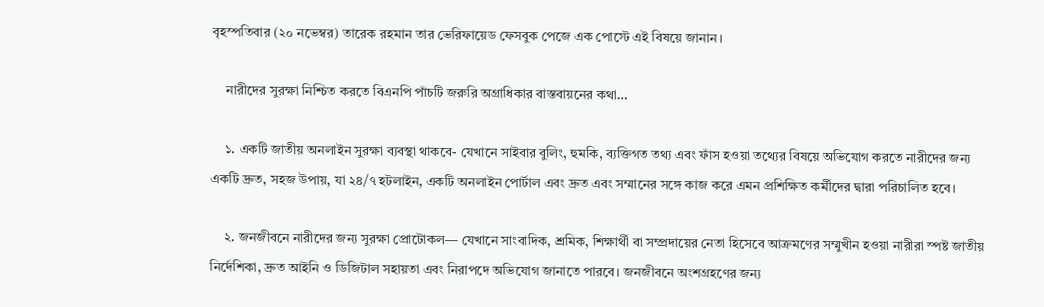বৃহস্পতিবার (২০ নভেম্বর) তারেক রহমান তার ভেরিফায়েড ফেসবুক পেজে এক পোস্টে এই বিষয়ে জানান।

    নারীদের সুরক্ষা নিশ্চিত করতে বিএনপি পাঁচটি জরুরি অগ্রাধিকার বাস্তবায়নের কথা…

    ১. একটি জাতীয় অনলাইন সুরক্ষা ব্যবস্থা থাকবে- যেখানে সাইবার বুলিং, হুমকি, ব্যক্তিগত তথ্য এবং ফাঁস হওয়া তথ্যের বিষয়ে অভিযোগ করতে নারীদের জন্য একটি দ্রুত, সহজ উপায়, যা ২৪/৭ হটলাইন, একটি অনলাইন পোর্টাল এবং দ্রুত এবং সম্মানের সঙ্গে কাজ করে এমন প্রশিক্ষিত কর্মীদের দ্বারা পরিচালিত হবে।

    ২. জনজীবনে নারীদের জন্য সুরক্ষা প্রোটোকল— যেখানে সাংবাদিক, শ্রমিক, শিক্ষার্থী বা সম্প্রদায়ের নেতা হিসেবে আক্রমণের সম্মুখীন হওয়া নারীরা স্পষ্ট জাতীয় নির্দেশিকা, দ্রুত আইনি ও ডিজিটাল সহায়তা এবং নিরাপদে অভিযোগ জানাতে পারবে। জনজীবনে অংশগ্রহণের জন্য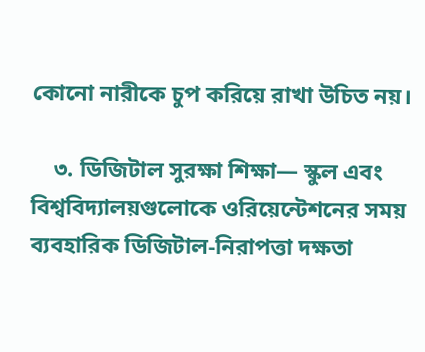কোনো নারীকে চুপ করিয়ে রাখা উচিত নয়।

    ৩. ডিজিটাল সুরক্ষা শিক্ষা— স্কুল এবং বিশ্ববিদ্যালয়গুলোকে ওরিয়েন্টেশনের সময় ব্যবহারিক ডিজিটাল-নিরাপত্তা দক্ষতা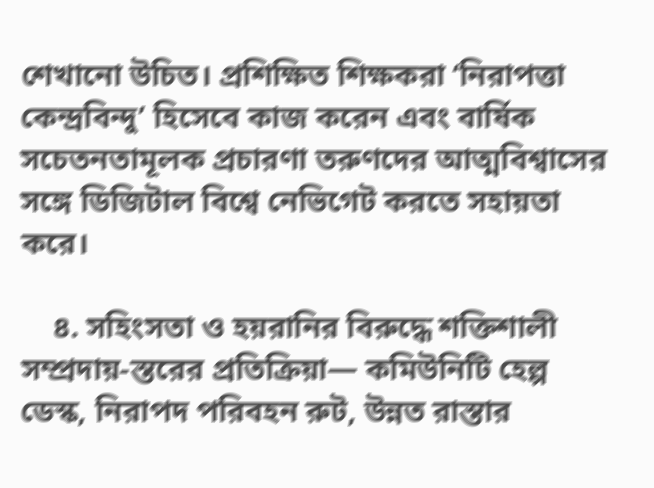শেখানো উচিত। প্রশিক্ষিত শিক্ষকরা ‌‘নিরাপত্তা কেন্দ্রবিন্দু’ হিসেবে কাজ করেন এবং বার্ষিক সচেতনতামূলক প্রচারণা তরুণদের আত্মবিশ্বাসের সঙ্গে ডিজিটাল বিশ্বে নেভিগেট করতে সহায়তা করে।

    ৪. সহিংসতা ও হয়রানির বিরুদ্ধে শক্তিশালী সম্প্রদায়-স্তরের প্রতিক্রিয়া— কমিউনিটি হেল্প ডেস্ক, নিরাপদ পরিবহন রুট, উন্নত রাস্তার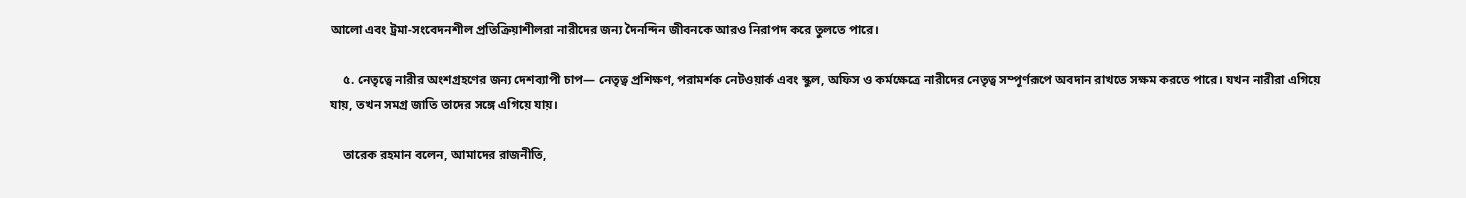আলো এবং ট্রমা-সংবেদনশীল প্রতিক্রিয়াশীলরা নারীদের জন্য দৈনন্দিন জীবনকে আরও নিরাপদ করে তুলতে পারে।

    ৫. নেতৃত্বে নারীর অংশগ্রহণের জন্য দেশব্যাপী চাপ— নেতৃত্ব প্রশিক্ষণ, পরামর্শক নেটওয়ার্ক এবং স্কুল, অফিস ও কর্মক্ষেত্রে নারীদের নেতৃত্ব সম্পূর্ণরূপে অবদান রাখতে সক্ষম করতে পারে। যখন নারীরা এগিয়ে যায়, তখন সমগ্র জাতি তাদের সঙ্গে এগিয়ে যায়।

    তারেক রহমান বলেন, আমাদের রাজনীতি,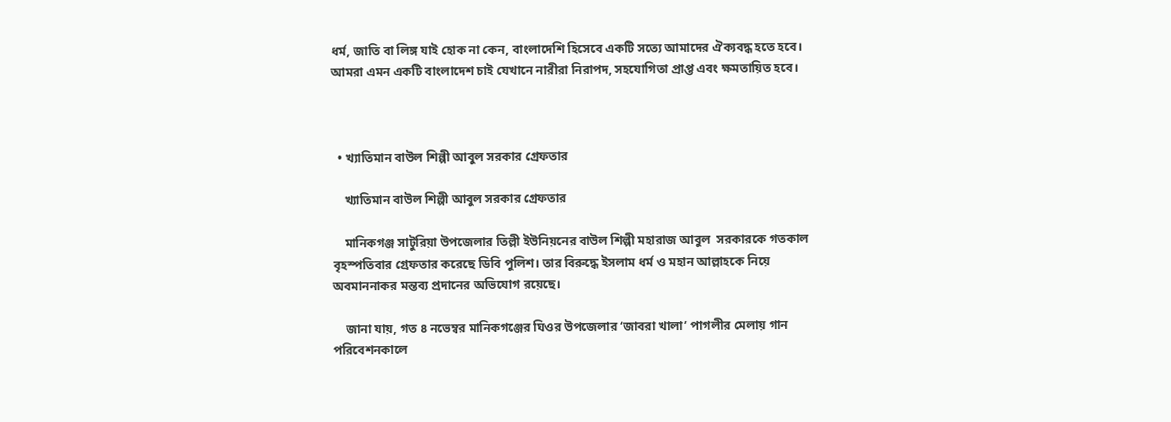ধর্ম, জাতি বা লিঙ্গ যাই হোক না কেন, বাংলাদেশি হিসেবে একটি সত্যে আমাদের ঐক্যবদ্ধ হতে হবে। আমরা এমন একটি বাংলাদেশ চাই যেখানে নারীরা নিরাপদ, সহযোগিতা প্রাপ্ত এবং ক্ষমতায়িত হবে।



  • খ্যাতিমান বাউল শিল্পী আবুল সরকার গ্রেফতার

    খ্যাতিমান বাউল শিল্পী আবুল সরকার গ্রেফতার

    মানিকগঞ্জ সাটুরিয়া উপজেলার তিল্লী ইউনিয়নের বাউল শিল্পী মহারাজ আবুল  সরকারকে গতকাল বৃহস্পতিবার গ্রেফতার করেছে ডিবি পুলিশ। তার বিরুদ্ধে ইসলাম ধর্ম ও মহান আল্লাহকে নিয়ে অবমাননাকর মন্তব্য প্রদানের অভিযোগ রয়েছে।

    জানা যায়, গত ৪ নভেম্বর মানিকগঞ্জের ঘিওর উপজেলার ‘জাবরা খালা’ পাগলীর মেলায় গান পরিবেশনকালে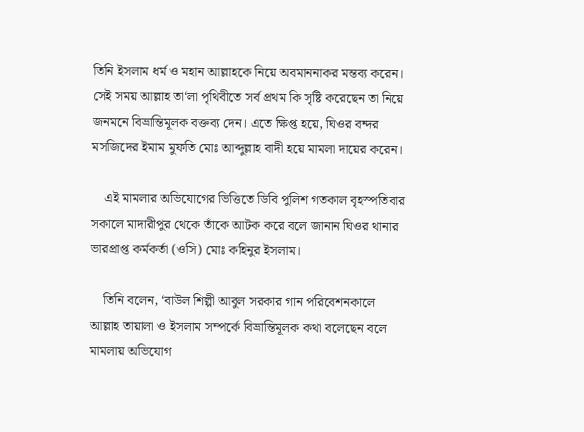তিনি ইসলাম ধর্ম ও মহান আল্লাহকে নিয়ে অবমাননাকর মন্তব্য করেন। সেই সময় আল্লাহ তা‘লা পৃথিবীতে সর্ব প্রথম কি সৃষ্টি করেছেন তা নিয়ে জনমনে বিভ্রান্তিমূলক বক্তব্য দেন। এতে ক্ষিপ্ত হয়ে, ঘিওর বন্দর মসজিদের ইমাম মুফতি মোঃ আব্দুল্লাহ বাদী হয়ে মামলা দায়ের করেন।

    এই মামলার অভিযোগের ভিত্তিতে ডিবি পুলিশ গতকাল বৃহস্পতিবার সকালে মাদারীপুর থেকে তাঁকে আটক করে বলে জানান ঘিওর থানার ভারপ্রাপ্ত কর্মকর্তা (ওসি) মোঃ কহিনুর ইসলাম।

    তিনি বলেন, ‘বাউল শিল্পী আবুল সরকার গান পরিবেশনকালে আল্লাহ তায়ালা ও ইসলাম সম্পর্কে বিভ্রান্তিমূলক কথা বলেছেন বলে মামলায় অভিযোগ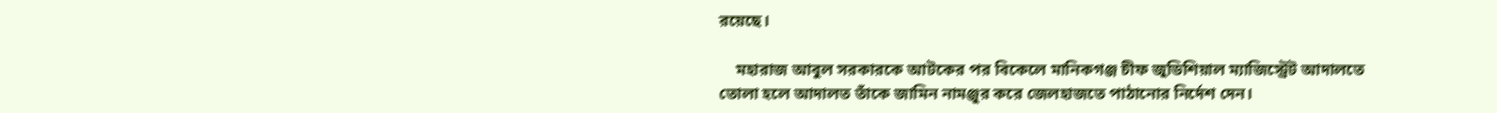রয়েছে।

    মহারাজ আবুল সরকারকে আটকের পর বিকেলে মানিকগঞ্জ চীফ জুডিশিয়াল ম্যাজিস্ট্রেট আদালতে তোলা হলে আদালত তাঁকে জামিন নামঞ্জুর করে জেলহাজতে পাঠানোর নির্দেশ দেন।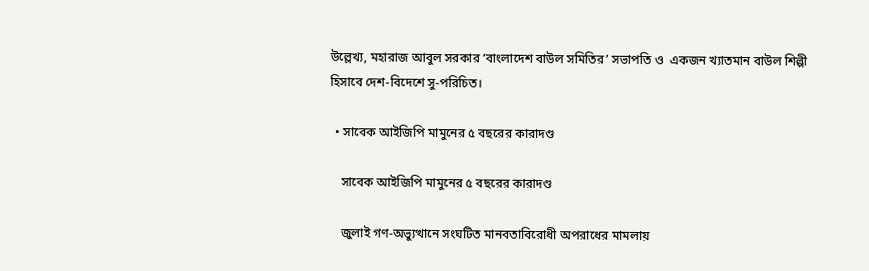উল্লেখ্য, মহারাজ আবুল সরকার ‘বাংলাদেশ বাউল সমিতির’ সভাপতি ও  একজন খ্যাতমান বাউল শিল্পী হিসাবে দেশ-বিদেশে সু-পরিচিত।

  • সাবেক আইজিপি মামুনের ৫ বছরের কারাদণ্ড

    সাবেক আইজিপি মামুনের ৫ বছরের কারাদণ্ড

    জুলাই গণ-অভ্যুত্থানে সংঘটিত মানবতাবিরোধী অপরাধের মামলায়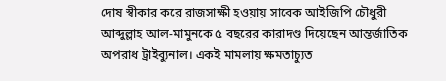দোষ স্বীকার করে রাজসাক্ষী হওয়ায় সাবেক আইজিপি চৌধুরী আব্দুল্লাহ আল-মামুনকে ৫ বছরের কারাদণ্ড দিয়েছেন আন্তর্জাতিক অপরাধ ট্রাইব্যুনাল। একই মামলায় ক্ষমতাচ্যুত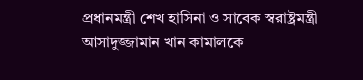প্রধানমন্ত্রী শেখ হাসিনা ও সাবেক স্বরাষ্ট্রমন্ত্রী আসাদুজ্জামান খান কামালকে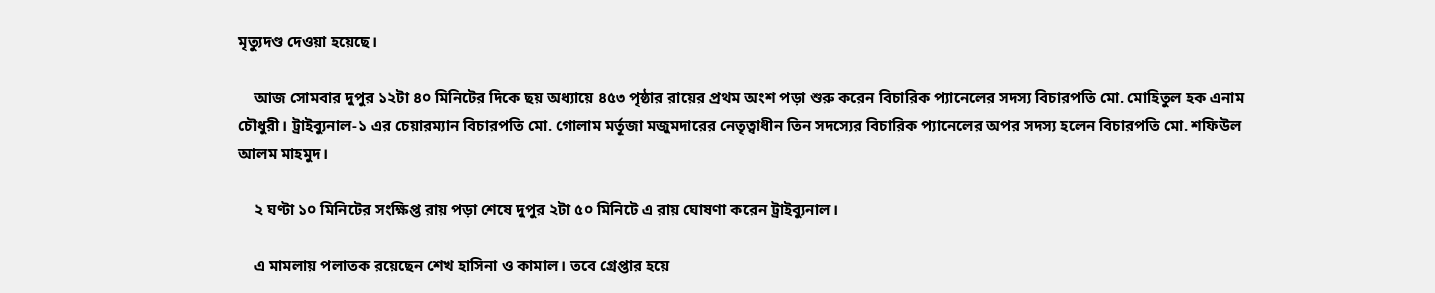মৃত্যুদণ্ড দেওয়া হয়েছে।

    আজ সোমবার দুপুর ১২টা ৪০ মিনিটের দিকে ছয় অধ্যায়ে ৪৫৩ পৃষ্ঠার রায়ের প্রথম অংশ পড়া শুরু করেন বিচারিক প্যানেলের সদস্য বিচারপতি মো. মোহিতুল হক এনাম চৌধুরী। ট্রাইব্যুনাল-১ এর চেয়ারম্যান বিচারপতি মো. গোলাম মর্তূজা মজুমদারের নেতৃত্বাধীন তিন সদস্যের বিচারিক প্যানেলের অপর সদস্য হলেন বিচারপতি মো. শফিউল আলম মাহমুদ।

    ২ ঘণ্টা ১০ মিনিটের সংক্ষিপ্ত রায় পড়া শেষে দুপুর ২টা ৫০ মিনিটে এ রায় ঘোষণা করেন ট্রাইব্যুনাল।

    এ মামলায় পলাতক রয়েছেন শেখ হাসিনা ও কামাল। তবে গ্রেপ্তার হয়ে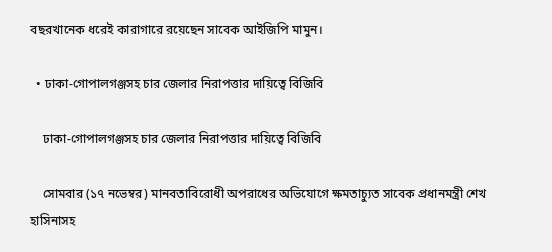বছরখানেক ধরেই কারাগারে রয়েছেন সাবেক আইজিপি মামুন।

  • ঢাকা-গোপালগঞ্জসহ চার জেলার নিরাপত্তার দায়িত্বে বিজিবি

    ঢাকা-গোপালগঞ্জসহ চার জেলার নিরাপত্তার দায়িত্বে বিজিবি

    সোমবার (১৭ নভেম্বর) মানবতাবিরোধী অপরাধের অভিযোগে ক্ষমতাচ্যুত সাবেক প্রধানমন্ত্রী শেখ হাসিনাসহ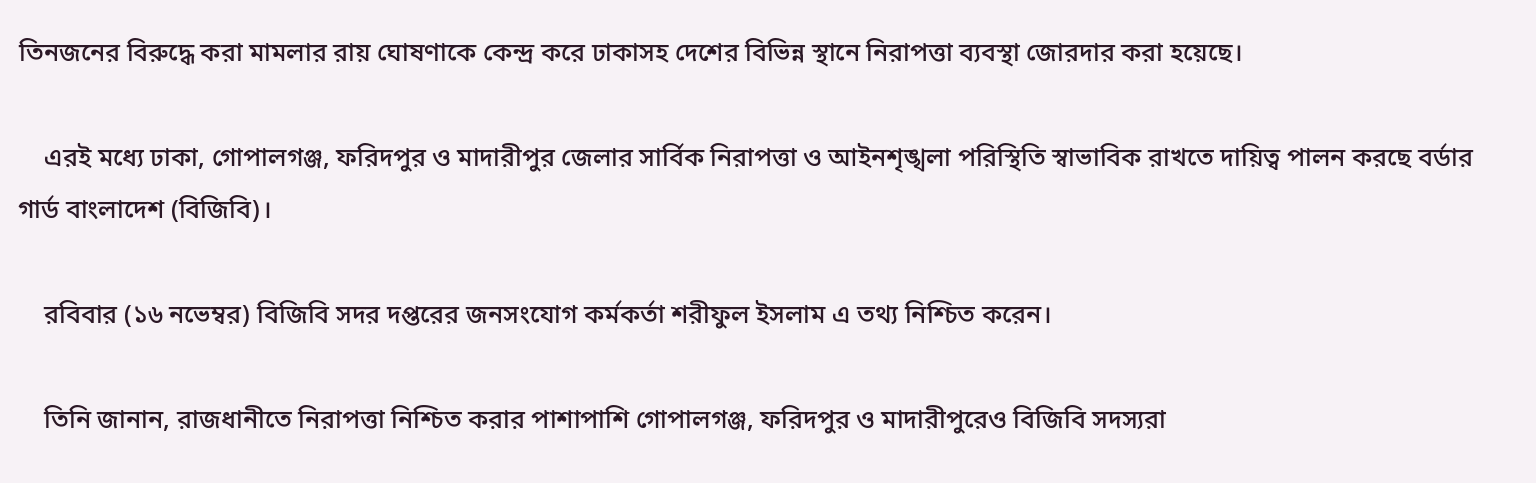তিনজনের বিরুদ্ধে করা মামলার রায় ঘোষণাকে কেন্দ্র করে ঢাকাসহ দেশের বিভিন্ন স্থানে নিরাপত্তা ব্যবস্থা জোরদার করা হয়েছে।

    এরই মধ্যে ঢাকা, গোপালগঞ্জ, ফরিদপুর ও মাদারীপুর জেলার সার্বিক নিরাপত্তা ও আইনশৃঙ্খলা পরিস্থিতি স্বাভাবিক রাখতে দায়িত্ব পালন করছে বর্ডার গার্ড বাংলাদেশ (বিজিবি)।

    রবিবার (১৬ নভেম্বর) বিজিবি সদর দপ্তরের জনসংযোগ কর্মকর্তা শরীফুল ইসলাম এ তথ্য নিশ্চিত করেন।

    তিনি জানান, রাজধানীতে নিরাপত্তা নিশ্চিত করার পাশাপাশি গোপালগঞ্জ, ফরিদপুর ও মাদারীপুরেও বিজিবি সদস্যরা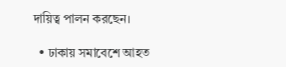দায়িত্ব পালন করছেন।

  • ঢাকায় সমাবেশে আহত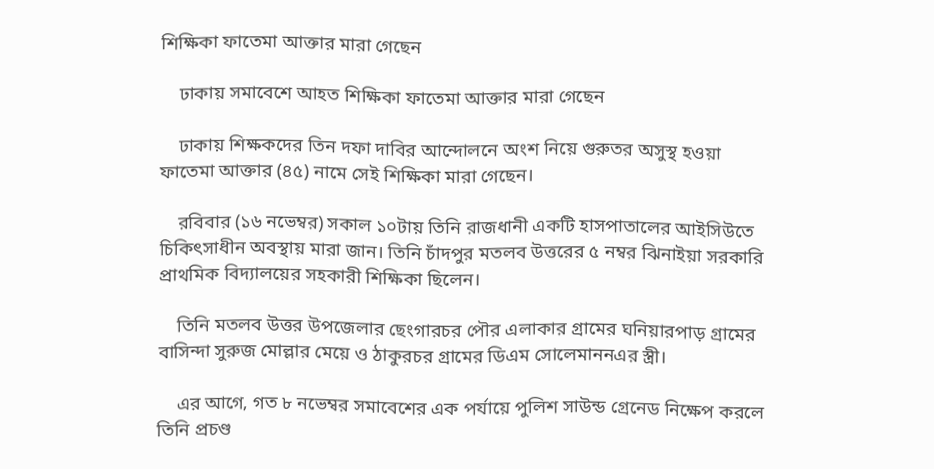শিক্ষিকা ফাতেমা আক্তার মারা গেছেন

    ঢাকায় সমাবেশে আহত শিক্ষিকা ফাতেমা আক্তার মারা গেছেন

    ঢাকায় শিক্ষকদের তিন দফা দাবির আন্দোলনে অংশ নিয়ে গুরুতর অসুস্থ হওয়া ফাতেমা আক্তার (৪৫) নামে সেই শিক্ষিকা মারা গেছেন।

    রবিবার (১৬ নভেম্বর) সকাল ১০টায় তিনি রাজধানী একটি হাসপাতালের আইসিউতে চিকিৎসাধীন অবস্থায় মারা জান। তিনি চাঁদপুর মতলব উত্তরের ৫ নম্বর ঝিনাইয়া সরকারি প্রাথমিক বিদ্যালয়ের সহকারী শিক্ষিকা ছিলেন।

    তিনি মতলব উত্তর উপজেলার ছেংগারচর পৌর এলাকার গ্রামের ঘনিয়ারপাড় গ্রামের বাসিন্দা সুরুজ মোল্লার মেয়ে ও ঠাকুরচর গ্রামের ডিএম সোলেমাননএর স্ত্রী।

    এর আগে, গত ৮ নভেম্বর সমাবেশের এক পর্যায়ে পুলিশ সাউন্ড গ্রেনেড নিক্ষেপ করলে তিনি প্রচণ্ড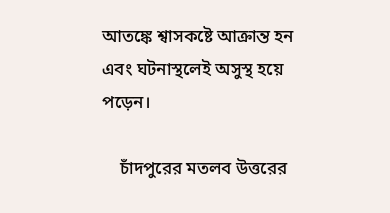আতঙ্কে শ্বাসকষ্টে আক্রান্ত হন এবং ঘটনাস্থলেই অসুস্থ হয়ে পড়েন।

    চাঁদপুরের মতলব উত্তরের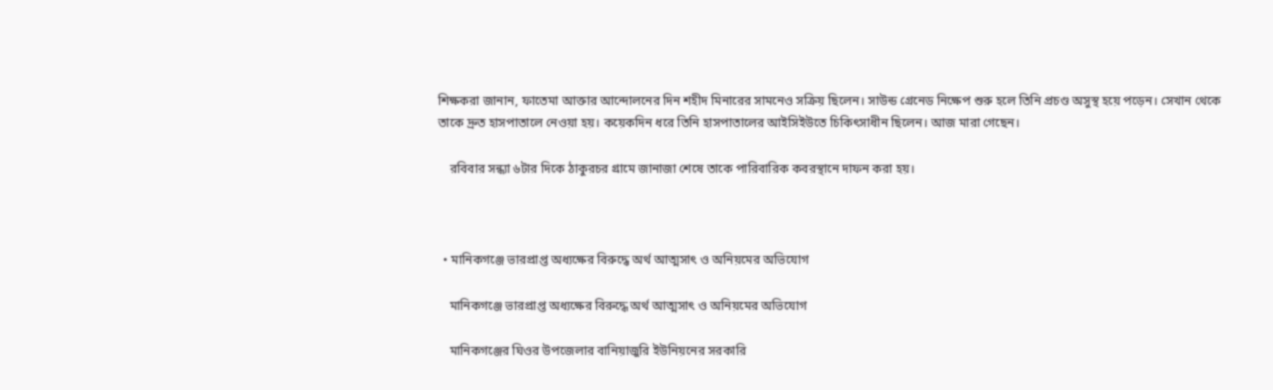শিক্ষকরা জানান, ফাতেমা আক্তার আন্দোলনের দিন শহীদ মিনারের সামনেও সক্রিয় ছিলেন। সাউন্ড গ্রেনেড নিক্ষেপ শুরু হলে তিনি প্রচণ্ড অসুস্থ হয়ে পড়েন। সেখান থেকে তাকে দ্রুত হাসপাতালে নেওয়া হয়। কয়েকদিন ধরে তিনি হাসপাতালের আইসিইউতে চিকিৎসাধীন ছিলেন। আজ মারা গেছেন।

    রবিবার সন্ধ্যা ৬টার দিকে ঠাকুরচর গ্রামে জানাজা শেষে তাকে পারিবারিক কবরস্থানে দাফন করা হয়।



  • মানিকগঞ্জে ভারপ্রাপ্ত অধ্যক্ষের বিরুদ্ধে অর্থ আত্মসাৎ ও অনিয়মের অভিযোগ

    মানিকগঞ্জে ভারপ্রাপ্ত অধ্যক্ষের বিরুদ্ধে অর্থ আত্মসাৎ ও অনিয়মের অভিযোগ

    মানিকগঞ্জের ঘিওর উপজেলার বানিয়াজুরি ইউনিয়নের সরকারি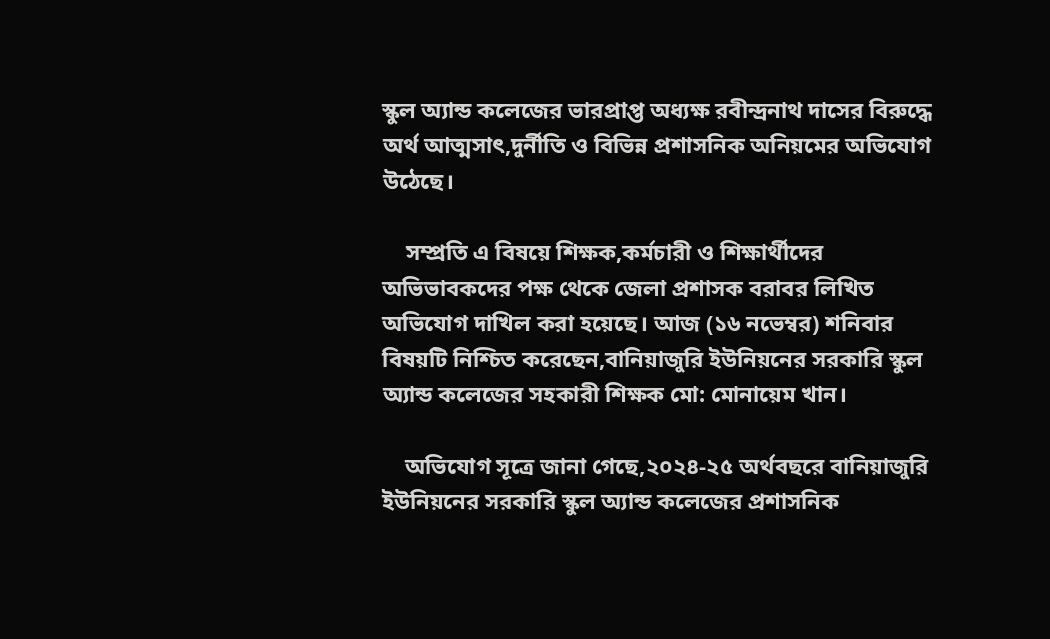স্কুল অ্যান্ড কলেজের ভারপ্রাপ্ত অধ্যক্ষ রবীন্দ্রনাথ দাসের বিরুদ্ধে অর্থ আত্মসাৎ,দুর্নীতি ও বিভিন্ন প্রশাসনিক অনিয়মের অভিযোগ উঠেছে।

    সম্প্রতি এ বিষয়ে শিক্ষক,কর্মচারী ও শিক্ষার্থীদের অভিভাবকদের পক্ষ থেকে জেলা প্রশাসক বরাবর লিখিত অভিযোগ দাখিল করা হয়েছে। আজ (১৬ নভেম্বর) শনিবার বিষয়টি নিশ্চিত করেছেন,বানিয়াজুরি ইউনিয়নের সরকারি স্কুল অ্যান্ড কলেজের সহকারী শিক্ষক মো: মোনায়েম খান।

    অভিযোগ সূত্রে জানা গেছে,২০২৪-২৫ অর্থবছরে বানিয়াজুরি ইউনিয়নের সরকারি স্কুল অ্যান্ড কলেজের প্রশাসনিক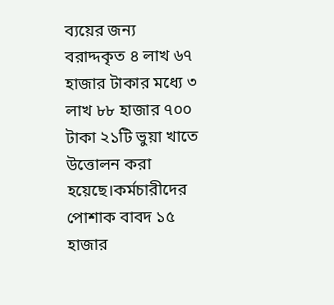ব্যয়ের জন্য বরাদ্দকৃত ৪ লাখ ৬৭ হাজার টাকার মধ্যে ৩ লাখ ৮৮ হাজার ৭০০ টাকা ২১টি ভুয়া খাতে উত্তোলন করা হয়েছে।কর্মচারীদের পোশাক বাবদ ১৫ হাজার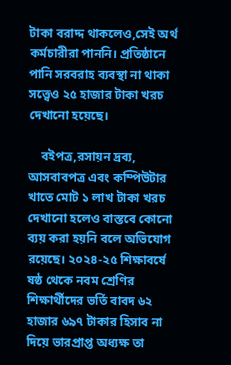টাকা বরাদ্দ থাকলেও,সেই অর্থ কর্মচারীরা পাননি। প্রতিষ্ঠানে পানি সরবরাহ ব্যবস্থা না থাকা সত্ত্বেও ২৫ হাজার টাকা খরচ দেখানো হয়েছে।

    বইপত্র,রসায়ন দ্রব্য, আসবাবপত্র এবং কম্পিউটার খাতে মোট ১ লাখ টাকা খরচ দেখানো হলেও বাস্তবে কোনো ব্যয় করা হয়নি বলে অভিযোগ রয়েছে। ২০২৪-২৫ শিক্ষাবর্ষে ষষ্ঠ থেকে নবম শ্রেণির শিক্ষার্থীদের ভর্তি বাবদ ৬২ হাজার ৬৯৭ টাকার হিসাব না দিয়ে ভারপ্রাপ্ত অধ্যক্ষ তা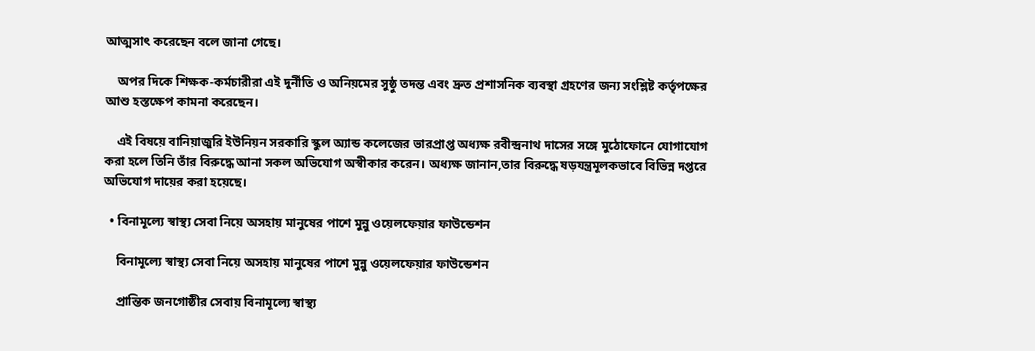আত্মসাৎ করেছেন বলে জানা গেছে।

    অপর দিকে শিক্ষক-কর্মচারীরা এই দুর্নীতি ও অনিয়মের সুষ্ঠু তদন্ত এবং দ্রুত প্রশাসনিক ব্যবস্থা গ্রহণের জন্য সংশ্লিষ্ট কর্তৃপক্ষের আশু হস্তক্ষেপ কামনা করেছেন।

    এই বিষয়ে বানিয়াজুরি ইউনিয়ন সরকারি স্কুল অ্যান্ড কলেজের ভারপ্রাপ্ত অধ্যক্ষ রবীন্দ্রনাথ দাসের সঙ্গে মুঠোফোনে যোগাযোগ করা হলে তিনি তাঁর বিরুদ্ধে আনা সকল অভিযোগ অস্বীকার করেন। অধ্যক্ষ জানান,তার বিরুদ্ধে ষড়যন্ত্রমূলকভাবে বিভিন্ন দপ্তরে অভিযোগ দায়ের করা হয়েছে।

  • বিনামূল্যে স্বাস্থ্য সেবা নিয়ে অসহায় মানুষের পাশে মুন্নু ওয়েলফেয়ার ফাউন্ডেশন

    বিনামূল্যে স্বাস্থ্য সেবা নিয়ে অসহায় মানুষের পাশে মুন্নু ওয়েলফেয়ার ফাউন্ডেশন

    প্রান্তিক জনগোষ্ঠীর সেবায় বিনামূল্যে স্বাস্থ্য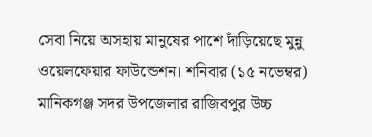সেবা নিয়ে অসহায় মানুষের পাশে দাঁড়িয়েছে মুন্নু ওয়েলফেয়ার ফাউন্ডেশন। শনিবার (১৫ নভেম্বর) মানিকগঞ্জ সদর উপজেলার রাজিবপুর উচ্চ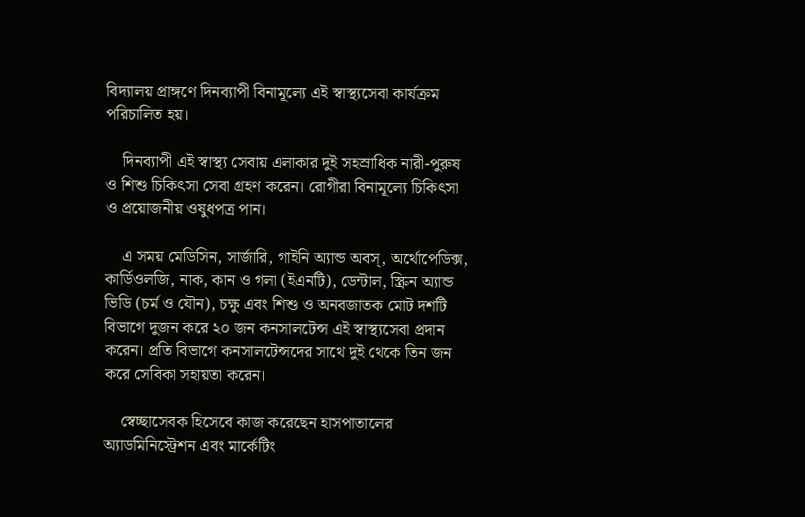বিদ্যালয় প্রাঙ্গণে দিনব্যাপী বিনামূল্যে এই স্বাস্থ্যসেবা কার্যক্রম পরিচালিত হয়।

    দিনব্যাপী এই স্বাস্থ্য সেবায় এলাকার দুই সহস্রাধিক নারী-পুরুষ ও শিশু চিকিৎসা সেবা গ্রহণ করেন। রোগীরা বিনামূল্যে চিকিৎসা ও প্রয়োজনীয় ওষুধপত্র পান।

    এ সময় মেডিসিন, সার্জারি, গাইনি অ্যান্ড অবস্, অর্থোপেডিক্স, কার্ডিওলজি, নাক, কান ও গলা (ইএনটি), ডেন্টাল, স্ক্রিন অ্যান্ড ভিডি (চর্ম ও যৌন), চক্ষু এবং শিশু ও অনবজাতক মোট দশটি বিভাগে দুজন করে ২০ জন কনসালটেন্স এই স্বাস্থ্যসেবা প্রদান করেন। প্রতি বিভাগে কনসালটেন্সদের সাথে দুই থেকে তিন জন করে সেবিকা সহায়তা করেন।

    স্বেচ্ছাসেবক হিসেবে কাজ করেছেন হাসপাতালের অ্যাডমিনিস্ট্রেশন এবং মার্কেটিং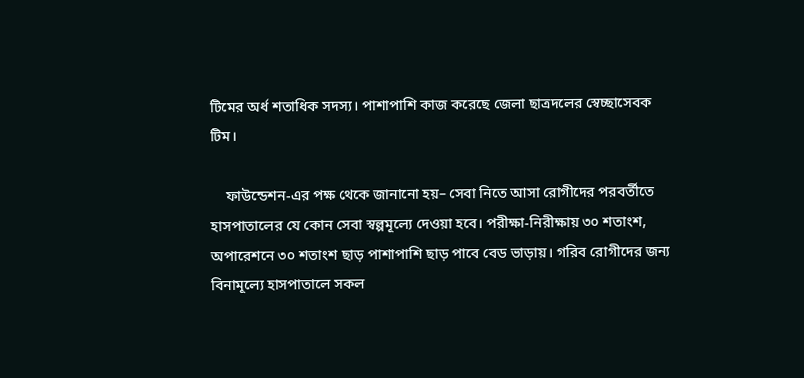টিমের অর্ধ শতাধিক সদস্য। পাশাপাশি কাজ করেছে জেলা ছাত্রদলের স্বেচ্ছাসেবক টিম।

    ফাউন্ডেশন-এর পক্ষ থেকে জানানো হয়– সেবা নিতে আসা রোগীদের পরবর্তীতে হাসপাতালের যে কোন সেবা স্বল্পমূল্যে দেওয়া হবে। পরীক্ষা-নিরীক্ষায় ৩০ শতাংশ, অপারেশনে ৩০ শতাংশ ছাড় পাশাপাশি ছাড় পাবে বেড ভাড়ায়। গরিব রোগীদের জন্য বিনামূল্যে হাসপাতালে সকল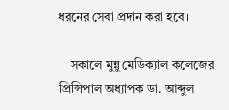ধরনের সেবা প্রদান করা হবে।

    সকালে মুন্নু মেডিক্যাল কলেজের প্রিন্সিপাল অধ্যাপক ডা. আব্দুল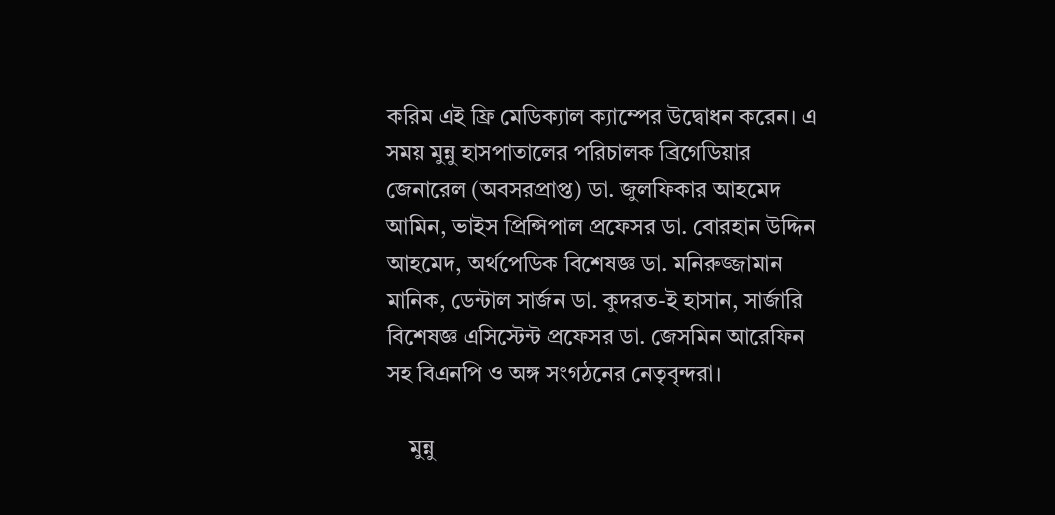করিম এই ফ্রি মেডিক্যাল ক্যাম্পের উদ্বোধন করেন। এ সময় মুন্নু হাসপাতালের পরিচালক ব্রিগেডিয়ার জেনারেল (অবসরপ্রাপ্ত) ডা. জুলফিকার আহমেদ আমিন, ভাইস প্রিন্সিপাল প্রফেসর ডা. বোরহান উদ্দিন আহমেদ, অর্থপেডিক বিশেষজ্ঞ ডা. মনিরুজ্জামান মানিক, ডেন্টাল সার্জন ডা. কুদরত-ই হাসান, সার্জারি বিশেষজ্ঞ এসিস্টেন্ট প্রফেসর ডা. জেসমিন আরেফিন সহ বিএনপি ও অঙ্গ সংগঠনের নেতৃবৃন্দরা।

    মুন্নু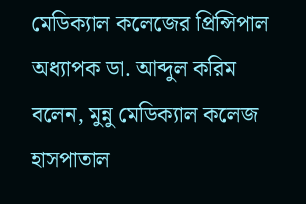মেডিক্যাল কলেজের প্রিন্সিপাল অধ্যাপক ডা. আব্দুল করিম বলেন, মুন্নু মেডিক্যাল কলেজ হাসপাতাল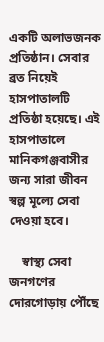একটি অলাভজনক প্রতিষ্ঠান। সেবার ব্রত নিয়েই হাসপাতালটি প্রতিষ্ঠা হয়েছে। এই হাসপাতালে মানিকগঞ্জবাসীর জন্য সারা জীবন স্বল্প মূল্যে সেবা দেওয়া হবে।

    স্বাস্থ্য সেবা জনগণের দোরগোড়ায় পৌঁছে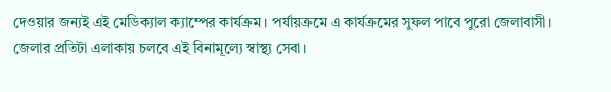দেওয়ার জন্যই এই মেডিক্যাল ক্যাম্পের কার্যক্রম। পর্যায়ক্রমে এ কার্যক্রমের সুফল পাবে পুরো জেলাবাসী। জেলার প্রতিটা এলাকায় চলবে এই বিনামূল্যে স্বাস্থ্য সেবা।